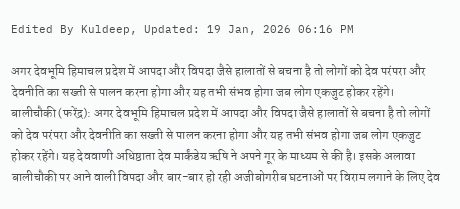Edited By Kuldeep, Updated: 19 Jan, 2026 06:16 PM

अगर देवभूमि हिमाचल प्रदेश में आपदा और विपदा जैसे हालातों से बचना है तो लोगों को देव परंपरा और देवनीति का सख्ती से पालन करना होगा और यह तभी संभव होगा जब लोग एकजुट होकर रहेंगे।
बालीचौकी (फरेंद्र): अगर देवभूमि हिमाचल प्रदेश में आपदा और विपदा जैसे हालातों से बचना है तो लोगों को देव परंपरा और देवनीति का सख्ती से पालन करना होगा और यह तभी संभव होगा जब लोग एकजुट होकर रहेंगे। यह देववाणी अधिष्ठाता देव मार्कंडेय ऋषि ने अपने गूर के माध्यम से की है। इसके अलावा बालीचौकी पर आने वाली विपदा और बार-बार हो रही अजीबोगरीब घटनाओं पर विराम लगाने के लिए देव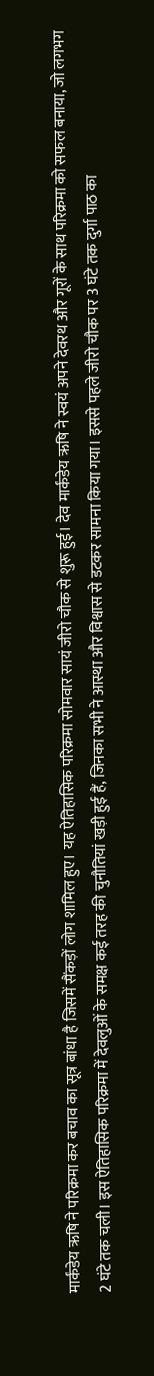मार्कंडेय ऋषि ने परिक्रमा कर बचाव का सूत्र बांधा है जिसमें सैंकड़ों लोग शामिल हुए। यह ऐतिहासिक परिक्रमा सोमवार सायं जीरो चौक से शुरू हुई। देव मार्कंडेय ऋषि ने स्वयं अपने देवरथ और गूरों के साथ परिक्रमा को सफल बनाया, जो लगभग 2 घंटे तक चली। इस ऐतिहासिक परिक्रमा में देवलुओं के समक्ष कई तरह की चुनौतियां खड़ी हुई हैं, जिनका सभी ने आस्था और विश्वास से डटकर सामना किया गया। इससे पहले जीरो चौक पर 3 घंटे तक दुर्गा पाठ का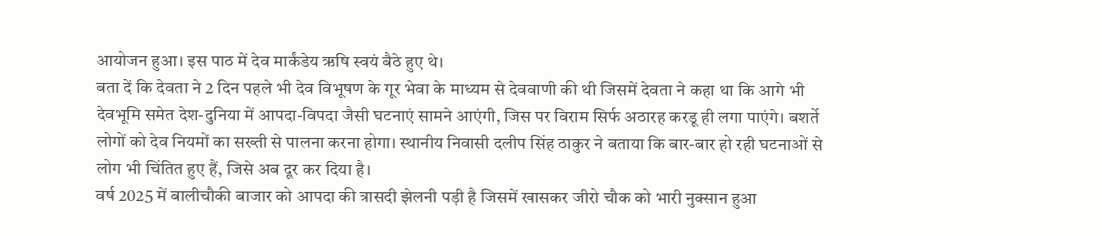आयोजन हुआ। इस पाठ में देव मार्कंडेय ऋषि स्वयं बैठे हुए थे।
बता दें कि देवता ने 2 दिन पहले भी देव विभूषण के गूर भेवा के माध्यम से देववाणी की थी जिसमें देवता ने कहा था कि आगे भी देवभूमि समेत देश-दुनिया में आपदा-विपदा जैसी घटनाएं सामने आएंगी, जिस पर विराम सिर्फ अठारह करडू ही लगा पाएंगे। बशर्ते लोगों को देव नियमों का सख्ती से पालना करना होगा। स्थानीय निवासी दलीप सिंह ठाकुर ने बताया कि बार-बार हो रही घटनाओं से लोग भी चिंतित हुए हैं, जिसे अब दूर कर दिया है।
वर्ष 2025 में बालीचौकी बाजार को आपदा की त्रासदी झेलनी पड़ी है जिसमें खासकर जीरो चौक को भारी नुक्सान हुआ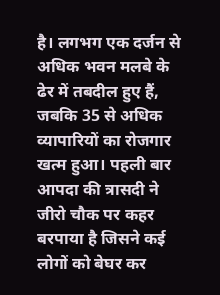है। लगभग एक दर्जन से अधिक भवन मलबे के ढेर में तबदील हुए हैं, जबकि 35 से अधिक व्यापारियों का रोजगार खत्म हुआ। पहली बार आपदा की त्रासदी ने जीरो चौक पर कहर बरपाया है जिसने कई लोगों को बेघर कर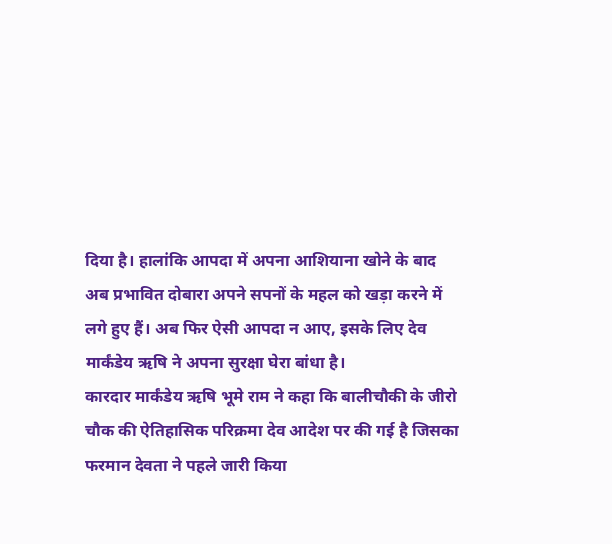दिया है। हालांकि आपदा में अपना आशियाना खोने के बाद अब प्रभावित दोबारा अपने सपनों के महल को खड़ा करने में लगे हुए हैं। अब फिर ऐसी आपदा न आए, इसके लिए देव मार्कंडेय ऋषि ने अपना सुरक्षा घेरा बांधा है।
कारदार मार्कंडेय ऋषि भूमे राम ने कहा कि बालीचौकी के जीरो चौक की ऐतिहासिक परिक्रमा देव आदेश पर की गई है जिसका फरमान देवता ने पहले जारी किया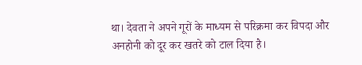था। देवता ने अपने गूरों के माध्यम से परिक्रमा कर विपदा और अनहोनी को दूर कर खतरे को टाल दिया है।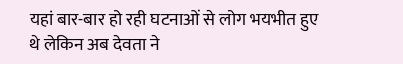यहां बार-बार हो रही घटनाओं से लोग भयभीत हुए थे लेकिन अब देवता ने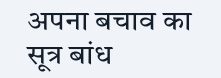अपना बचाव का सूत्र बांध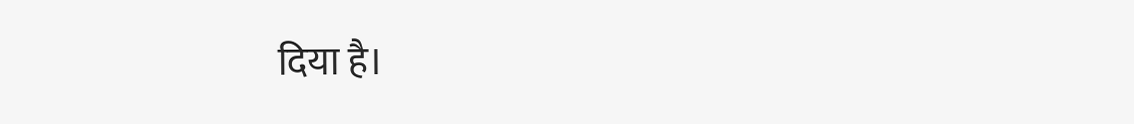दिया है।